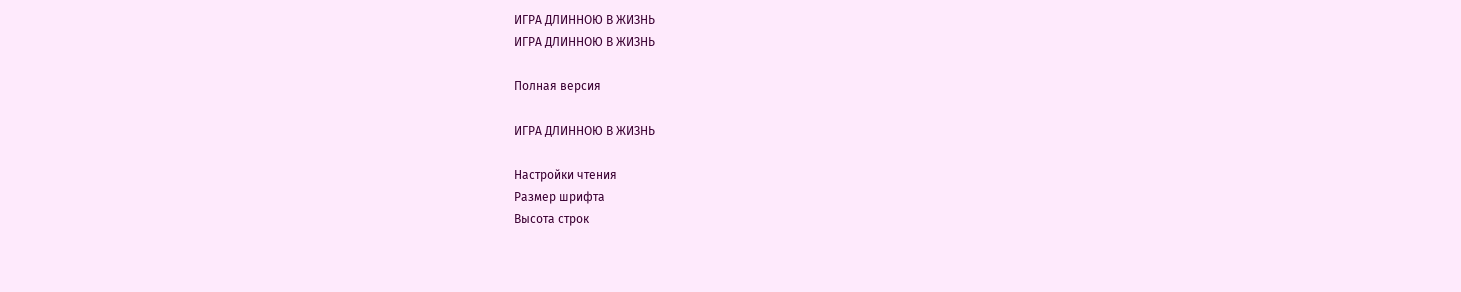ИГРА ДЛИННОЮ В ЖИЗНЬ
ИГРА ДЛИННОЮ В ЖИЗНЬ

Полная версия

ИГРА ДЛИННОЮ В ЖИЗНЬ

Настройки чтения
Размер шрифта
Высота строк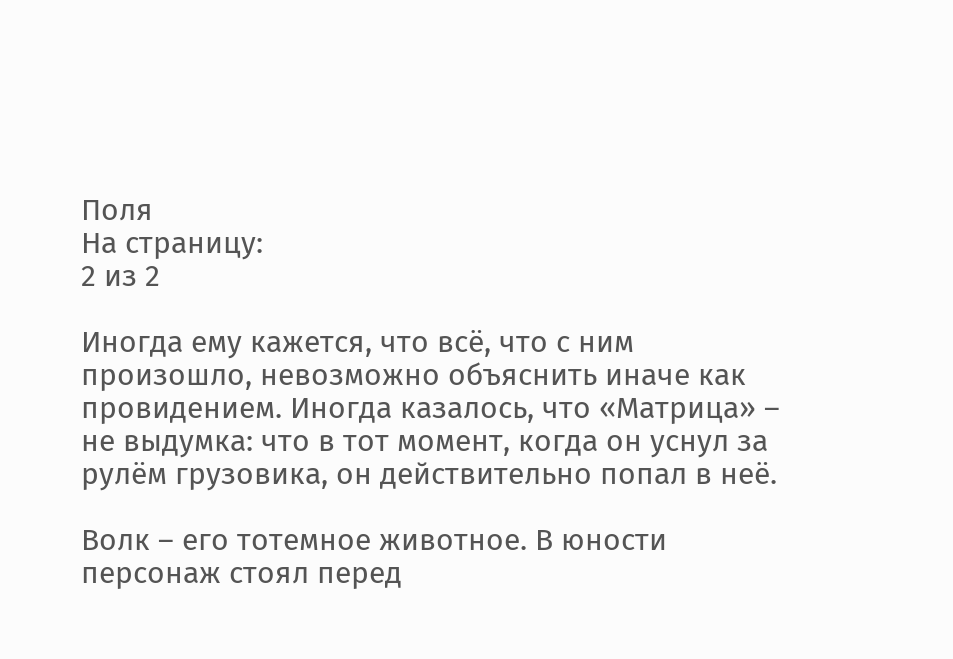Поля
На страницу:
2 из 2

Иногда ему кажется, что всё, что с ним произошло, невозможно объяснить иначе как провидением. Иногда казалось, что «Матрица» – не выдумка: что в тот момент, когда он уснул за рулём грузовика, он действительно попал в неё.

Волк – его тотемное животное. В юности персонаж стоял перед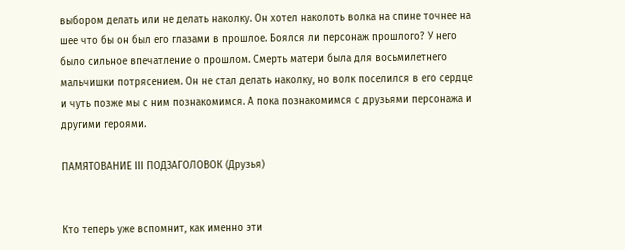выбором делать или не делать наколку. Он хотел наколоть волка на спине точнее на шее что бы он был его глазами в прошлое. Боялся ли персонаж прошлого? У него было сильное впечатление о прошлом. Смерть матери была для восьмилетнего мальчишки потрясением. Он не стал делать наколку, но волк поселился в его сердце и чуть позже мы с ним познакомимся. А пока познакомимся с друзьями персонажа и другими героями.

ПАМЯТОВАНИЕ III ПОДЗАГОЛОВОК (Друзья)


Кто теперь уже вспомнит, как именно эти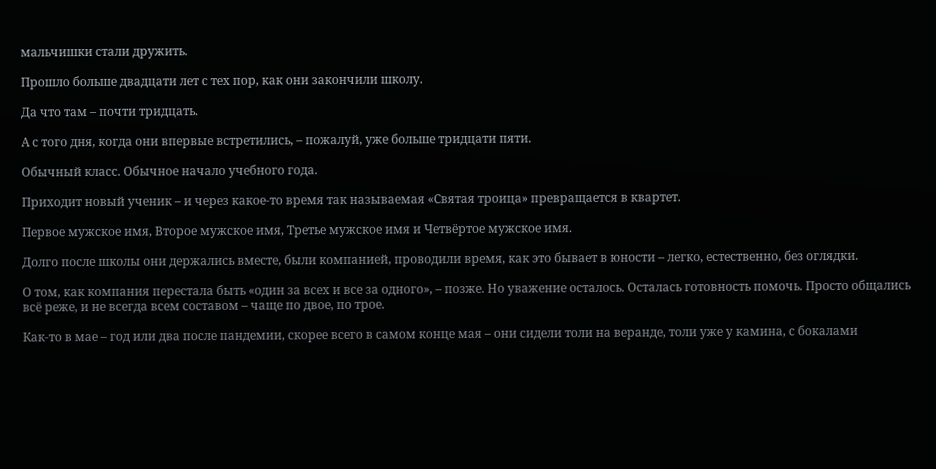мальчишки стали дружить.

Прошло больше двадцати лет с тех пор, как они закончили школу.

Да что там – почти тридцать.

А с того дня, когда они впервые встретились, – пожалуй, уже больше тридцати пяти.

Обычный класс. Обычное начало учебного года.

Приходит новый ученик – и через какое‑то время так называемая «Святая троица» превращается в квартет.

Первое мужское имя, Второе мужское имя, Третье мужское имя и Четвёртое мужское имя.

Долго после школы они держались вместе, были компанией, проводили время, как это бывает в юности – легко, естественно, без оглядки.

О том, как компания перестала быть «один за всех и все за одного», – позже. Но уважение осталось. Осталась готовность помочь. Просто общались всё реже, и не всегда всем составом – чаще по двое, по трое.

Как‑то в мае – год или два после пандемии, скорее всего в самом конце мая – они сидели толи на веранде, толи уже у камина, с бокалами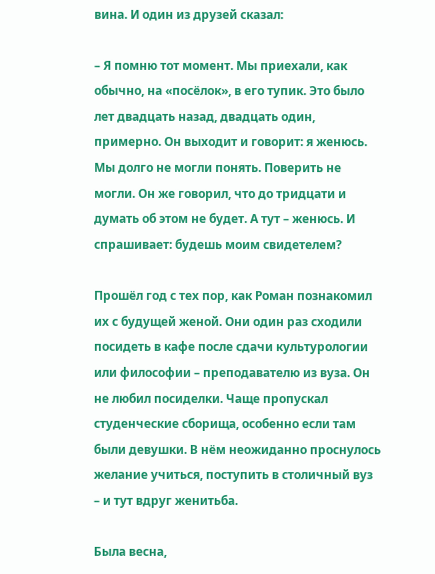вина. И один из друзей сказал:

– Я помню тот момент. Мы приехали, как обычно, на «посёлок», в его тупик. Это было лет двадцать назад, двадцать один, примерно. Он выходит и говорит: я женюсь. Мы долго не могли понять. Поверить не могли. Он же говорил, что до тридцати и думать об этом не будет. А тут – женюсь. И спрашивает: будешь моим свидетелем?

Прошёл год с тех пор, как Роман познакомил их с будущей женой. Они один раз сходили посидеть в кафе после сдачи культурологии или философии – преподавателю из вуза. Он не любил посиделки. Чаще пропускал студенческие сборища, особенно если там были девушки. В нём неожиданно проснулось желание учиться, поступить в столичный вуз – и тут вдруг женитьба.

Была весна,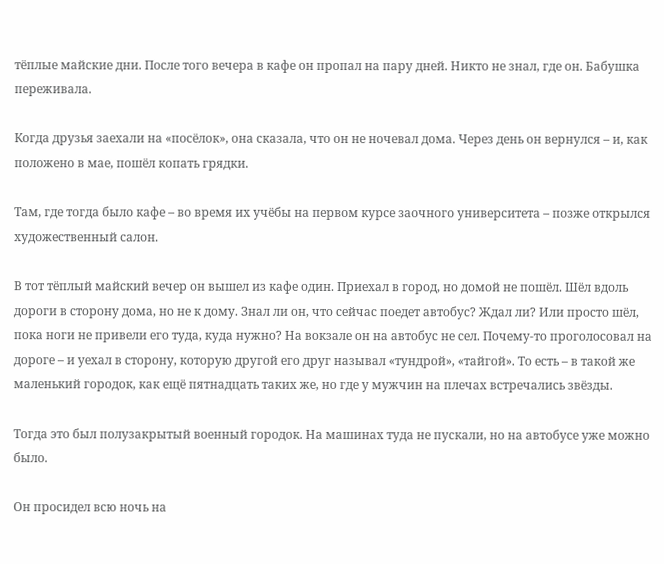тёплые майские дни. После того вечера в кафе он пропал на пару дней. Никто не знал, где он. Бабушка переживала.

Когда друзья заехали на «посёлок», она сказала, что он не ночевал дома. Через день он вернулся – и, как положено в мае, пошёл копать грядки.

Там, где тогда было кафе – во время их учёбы на первом курсе заочного университета – позже открылся художественный салон.

В тот тёплый майский вечер он вышел из кафе один. Приехал в город, но домой не пошёл. Шёл вдоль дороги в сторону дома, но не к дому. Знал ли он, что сейчас поедет автобус? Ждал ли? Или просто шёл, пока ноги не привели его туда, куда нужно? На вокзале он на автобус не сел. Почему‑то проголосовал на дороге – и уехал в сторону, которую другой его друг называл «тундрой», «тайгой». То есть – в такой же маленький городок, как ещё пятнадцать таких же, но где у мужчин на плечах встречались звёзды.

Тогда это был полузакрытый военный городок. На машинах туда не пускали, но на автобусе уже можно было.

Он просидел всю ночь на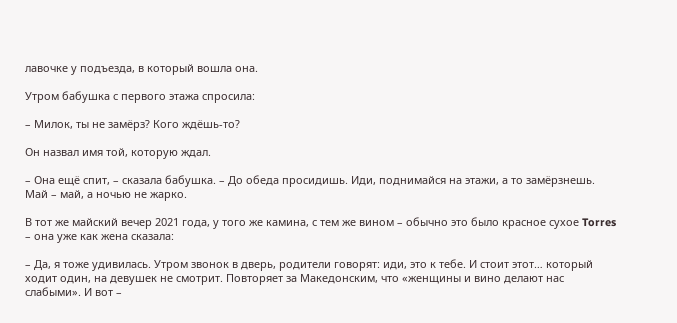лавочке у подъезда, в который вошла она.

Утром бабушка с первого этажа спросила:

– Милок, ты не замёрз? Кого ждёшь‑то?

Он назвал имя той, которую ждал.

– Она ещё спит, – сказала бабушка. – До обеда просидишь. Иди, поднимайся на этажи, а то замёрзнешь. Май – май, а ночью не жарко.

В тот же майский вечер 2021 года, у того же камина, с тем же вином – обычно это было красное сухое Torres – она уже как жена сказала:

– Да, я тоже удивилась. Утром звонок в дверь, родители говорят: иди, это к тебе. И стоит этот… который ходит один, на девушек не смотрит. Повторяет за Македонским, что «женщины и вино делают нас слабыми». И вот –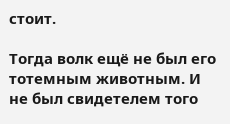стоит.

Тогда волк ещё не был его тотемным животным. И не был свидетелем того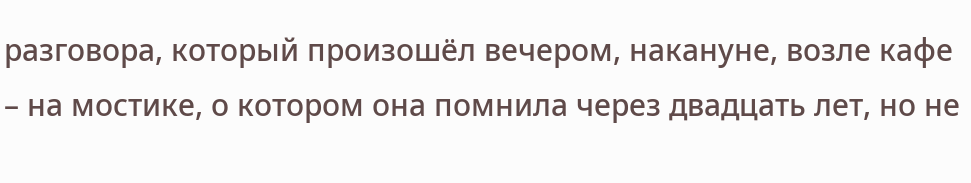разговора, который произошёл вечером, накануне, возле кафе – на мостике, о котором она помнила через двадцать лет, но не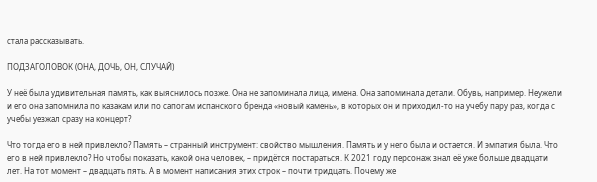стала рассказывать.

ПОДЗАГОЛОВОК (ОНА, ДОЧЬ, ОН, СЛУЧАЙ)

У неё была удивительная память, как выяснилось позже. Она не запоминала лица, имена. Она запоминала детали. Обувь, например. Неужели и его она запомнила по казакам или по сапогам испанского бренда «новый камень», в которых он и приходил-то на учебу пару раз, когда с учебы уезжал сразу на концерт?

Что тогда его в ней привлекло? Память – странный инструмент: свойство мышления. Память и у него была и остается. И эмпатия была. Что его в ней привлекло? Но чтобы показать, какой она человек, – придётся постараться. К 2021 году персонаж знал её уже больше двадцати лет. На тот момент – двадцать пять. А в момент написания этих строк – почти тридцать. Почему же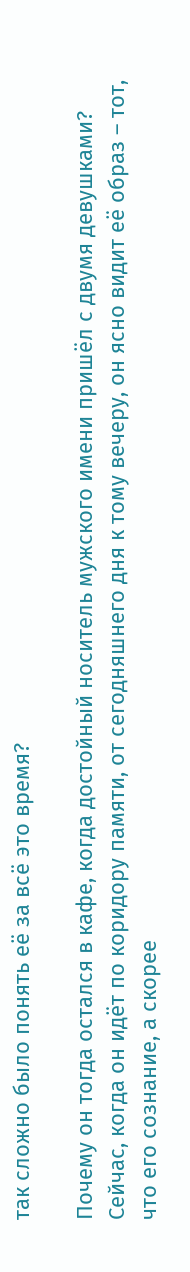так сложно было понять её за всё это время?

Почему он тогда остался в кафе, когда достойный носитель мужского имени пришёл с двумя девушками? Сейчас, когда он идёт по коридору памяти, от сегодняшнего дня к тому вечеру, он ясно видит её образ – тот, что его сознание, а скорее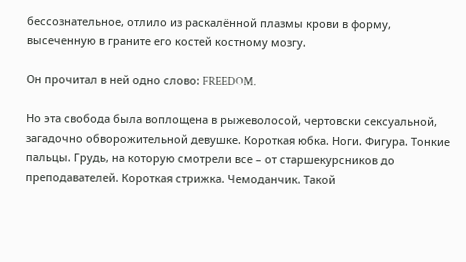бессознательное, отлило из раскалённой плазмы крови в форму, высеченную в граните его костей костному мозгу.

Он прочитал в ней одно слово: FREEDOM.

Но эта свобода была воплощена в рыжеволосой, чертовски сексуальной, загадочно обворожительной девушке. Короткая юбка. Ноги. Фигура. Тонкие пальцы. Грудь, на которую смотрели все – от старшекурсников до преподавателей. Короткая стрижка. Чемоданчик. Такой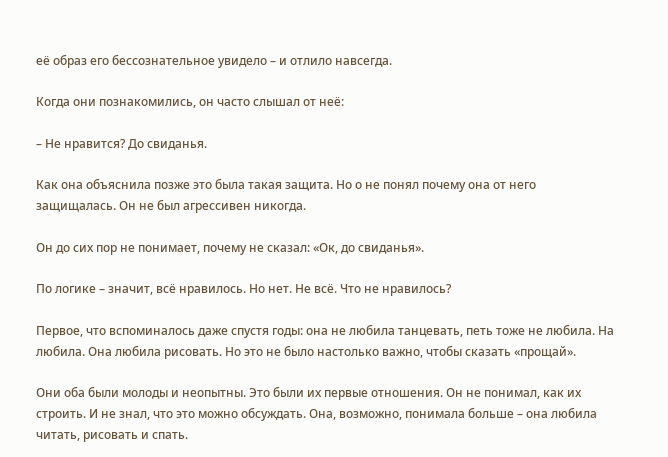её образ его бессознательное увидело – и отлило навсегда.

Когда они познакомились, он часто слышал от неё:

– Не нравится? До свиданья.

Как она объяснила позже это была такая защита. Но о не понял почему она от него защищалась. Он не был агрессивен никогда.

Он до сих пор не понимает, почему не сказал: «Ок, до свиданья».

По логике – значит, всё нравилось. Но нет. Не всё. Что не нравилось?

Первое, что вспоминалось даже спустя годы: она не любила танцевать, петь тоже не любила. На любила. Она любила рисовать. Но это не было настолько важно, чтобы сказать «прощай».

Они оба были молоды и неопытны. Это были их первые отношения. Он не понимал, как их строить. И не знал, что это можно обсуждать. Она, возможно, понимала больше – она любила читать, рисовать и спать.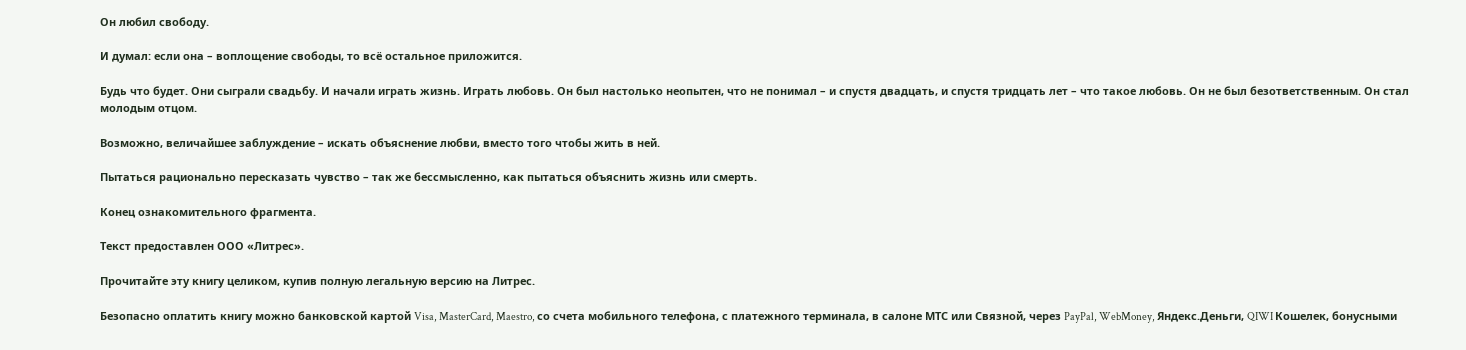Он любил свободу.

И думал: если она – воплощение свободы, то всё остальное приложится.

Будь что будет. Они сыграли свадьбу. И начали играть жизнь. Играть любовь. Он был настолько неопытен, что не понимал – и спустя двадцать, и спустя тридцать лет – что такое любовь. Он не был безответственным. Он стал молодым отцом.

Возможно, величайшее заблуждение – искать объяснение любви, вместо того чтобы жить в ней.

Пытаться рационально пересказать чувство – так же бессмысленно, как пытаться объяснить жизнь или смерть.

Конец ознакомительного фрагмента.

Текст предоставлен ООО «Литрес».

Прочитайте эту книгу целиком, купив полную легальную версию на Литрес.

Безопасно оплатить книгу можно банковской картой Visa, MasterCard, Maestro, со счета мобильного телефона, с платежного терминала, в салоне МТС или Связной, через PayPal, WebMoney, Яндекс.Деньги, QIWI Кошелек, бонусными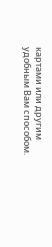картами или другим удобным Вам способом.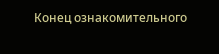Конец ознакомительного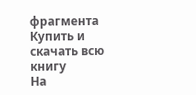фрагмента
Купить и скачать всю книгу
На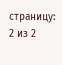страницу:
2 из 2